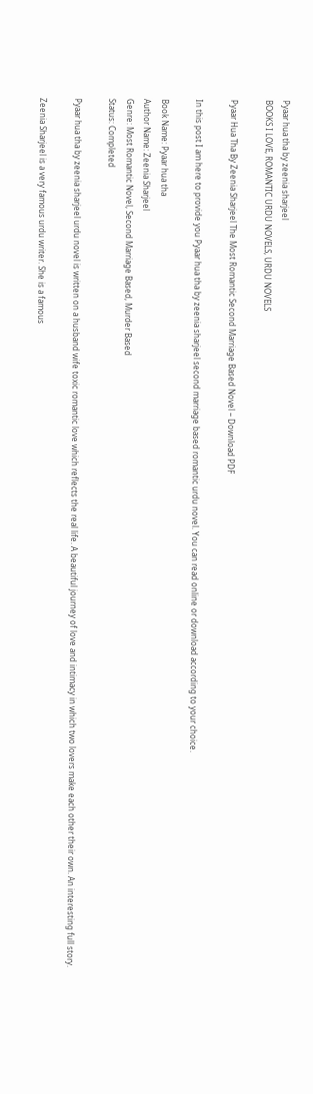Pyaar hua tha by zeenia sharjeel
BOOKS I LOVE, ROMANTIC URDU NOVELS, URDU NOVELS

Pyaar Hua Tha By Zeenia Sharjeel The Most Romantic Second Marriage Based Novel – Download PDF

In this post I am here to provide you Pyaar hua tha by zeenia sharjeel second marriage based romantic urdu novel. You can read online or download according to your choice.

Book Name: Pyaar hua tha
Author Name: Zeenia Sharjeel
Genre: Most Romantic Novel, Second Marriage Based, Murder Based
Status: Completed

Pyaar hua tha by zeenia sharjeel urdu novel is written on a husband wife toxic romantic love which reflects the real life. A beautiful journey of love and intimacy in which two lovers make each other their own. An interesting full story.

Zeenia Sharjeel is a very famous urdu writer. She is a famous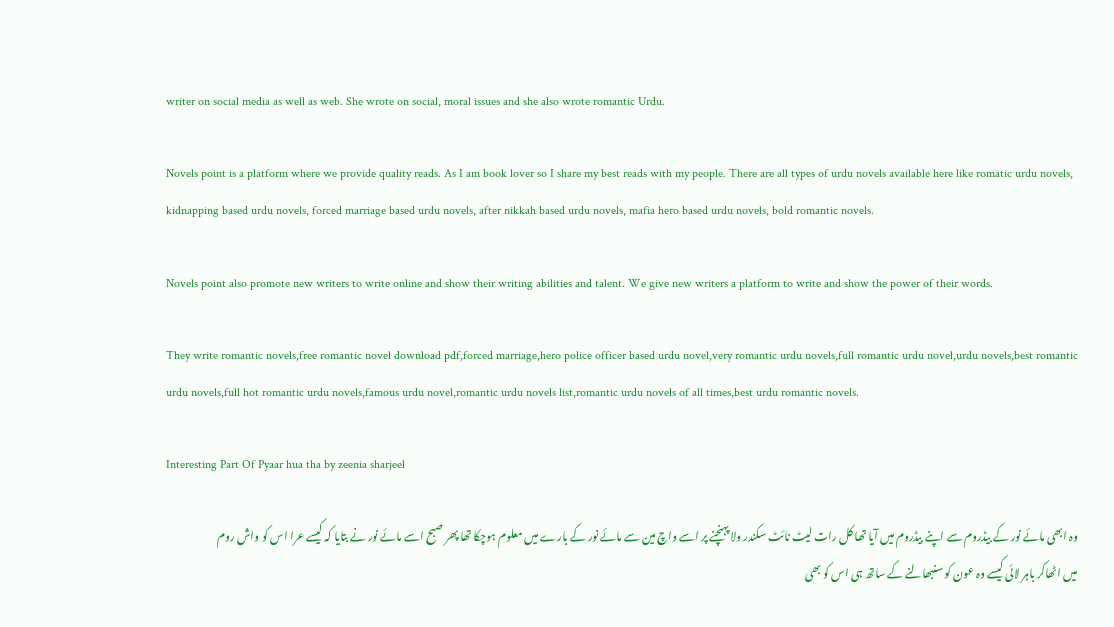writer on social media as well as web. She wrote on social, moral issues and she also wrote romantic Urdu.

Novels point is a platform where we provide quality reads. As I am book lover so I share my best reads with my people. There are all types of urdu novels available here like romatic urdu novels, kidnapping based urdu novels, forced marriage based urdu novels, after nikkah based urdu novels, mafia hero based urdu novels, bold romantic novels.

Novels point also promote new writers to write online and show their writing abilities and talent. We give new writers a platform to write and show the power of their words.

They write romantic novels,free romantic novel download pdf,forced marriage,hero police officer based urdu novel,very romantic urdu novels,full romantic urdu novel,urdu novels,best romantic urdu novels,full hot romantic urdu novels,famous urdu novel,romantic urdu novels list,romantic urdu novels of all times,best urdu romantic novels.

Interesting Part Of Pyaar hua tha by zeenia sharjeel

وہ ابھی مائے نور کے بیڈروم سے اپنے بیڈروم میں آیا تھا کل رات لیٹ نائٹ سکندر ولا پہنچنے پر اسے واچ مین سے مائے نور کے بارے میں معلوم ہوچکا تھا پھر صبح اسے مائے نور نے بتایا کہ کیسے عرا اس کو واش روم میں اٹھاکر باہر لائی کیسے وہ عون کو سنبھالنے کے ساتھ ہی اس کو بھی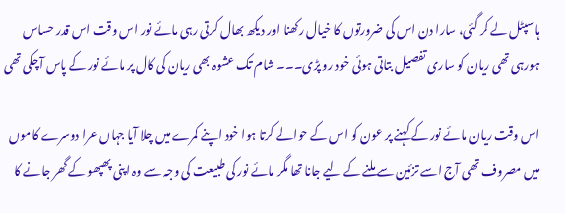ہاسپٹل لے کر گئی، سارا دن اس کی ضرورتوں کا خیال رکھنا اور دیکھ بھال کرتی رہی مائے نور اس وقت اس قدر حساس ہورہی تھی ریان کو ساری تفصیل بتاتی ہوئی خود رو پڑی۔۔۔ شام تک عشوہ بھی ریان کی کال پر مائے نور کے پاس آچکی تھی

اس وقت ریان مائے نور کے کہنے پر عون کو اس کے حوالے کرتا ہوا خود اپنے کمرے میں چلا آیا جہاں عرا دوسرے کاموں میں مصروف تھی آج اسے تزئین سے ملنے کے لیے جانا تھا مگر مائے نور کی طبیعت کی وجہ سے وہ اپنی پھپھو کے گھر جانے کا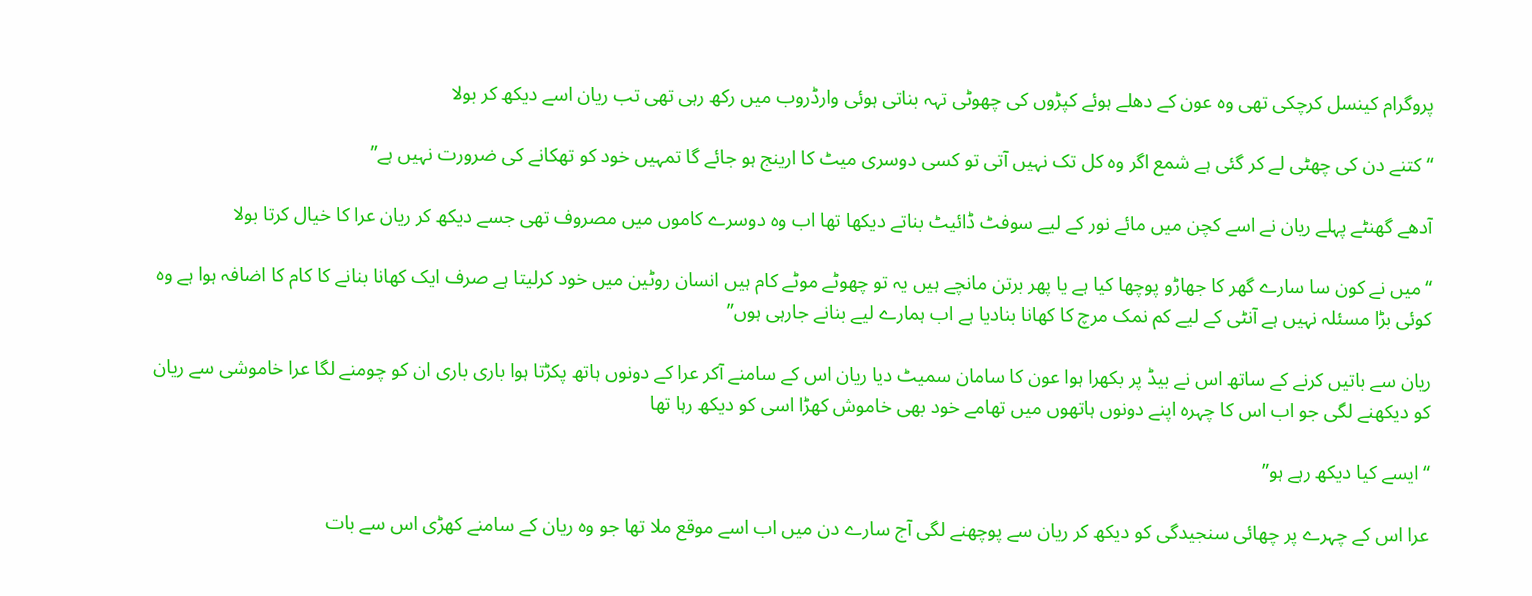پروگرام کینسل کرچکی تھی وہ عون کے دھلے ہوئے کپڑوں کی چھوٹی تہہ بناتی ہوئی وارڈروب میں رکھ رہی تھی تب ریان اسے دیکھ کر بولا

“کتنے دن کی چھٹی لے کر گئی ہے شمع اگر وہ کل تک نہیں آتی تو کسی دوسری میٹ کا ارینج ہو جائے گا تمہیں خود کو تھکانے کی ضرورت نہیں ہے”

آدھے گھنٹے پہلے ریان نے اسے کچن میں مائے نور کے لیے سوفٹ ڈائیٹ بناتے دیکھا تھا اب وہ دوسرے کاموں میں مصروف تھی جسے دیکھ کر ریان عرا کا خیال کرتا بولا

“میں نے کون سا سارے گھر کا جھاڑو پوچھا کیا ہے یا پھر برتن مانچے ہیں یہ تو چھوٹے موٹے کام ہیں انسان روٹین میں خود کرلیتا ہے صرف ایک کھانا بنانے کا کام کا اضافہ ہوا ہے وہ کوئی بڑا مسئلہ نہیں ہے آنٹی کے لیے کم نمک مرچ کا کھانا بنادیا ہے اب ہمارے لیے بنانے جارہی ہوں”

ریان سے باتیں کرنے کے ساتھ اس نے بیڈ پر بکھرا ہوا عون کا سامان سمیٹ دیا ریان اس کے سامنے آکر عرا کے دونوں ہاتھ پکڑتا ہوا باری باری ان کو چومنے لگا عرا خاموشی سے ریان کو دیکھنے لگی جو اب اس کا چہرہ اپنے دونوں ہاتھوں میں تھامے خود بھی خاموش کھڑا اسی کو دیکھ رہا تھا

“ایسے کیا دیکھ رہے ہو”

عرا اس کے چہرے پر چھائی سنجیدگی کو دیکھ کر ریان سے پوچھنے لگی آج سارے دن میں اب اسے موقع ملا تھا جو وہ ریان کے سامنے کھڑی اس سے بات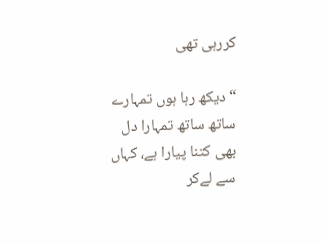کررہی تھی

“دیکھ رہا ہوں تمہارے ساتھ ساتھ تمہارا دل بھی کتنا پیارا ہے، کہاں سے لےکر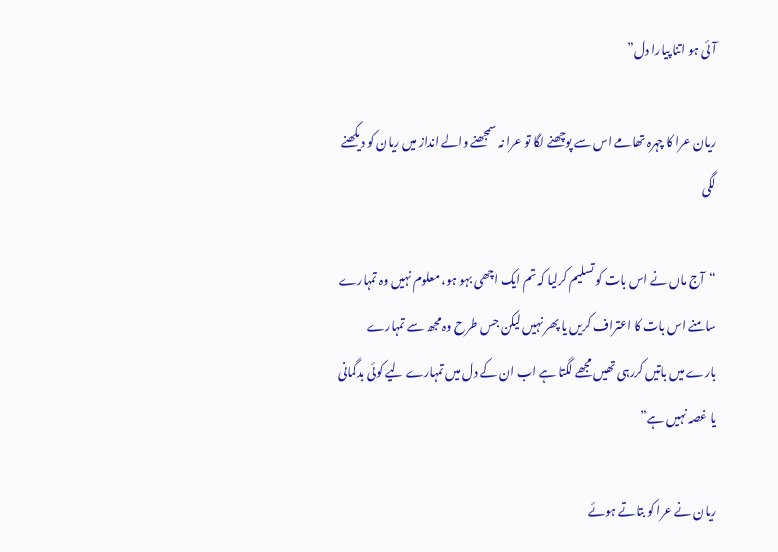آئی ہو اتنا پیارا دل”

ریان عرا کا چہرہ تھامے اس سے پوچھنے لگا تو عرا نہ سمجھنے والے انداز میں ریان کو دیکھنے لگی

“آج ماں نے اس بات کو تسلیم کرلیا کہ تم ایک اچھی بہو ہو، معلوم نہیں وہ تمہارے سامنے اس بات کا اعتراف کریں یا پھر نہیں لیکن جس طرح وہ مجھ سے تمہارے بارے میں باتیں کررہی تھیں مجھے لگتا ہے اب ان کے دل میں تمہارے لیے کوئی بدگمانی یا غصہ نہیں ہے”

ریان نے عرا کو بتاتے ہوئے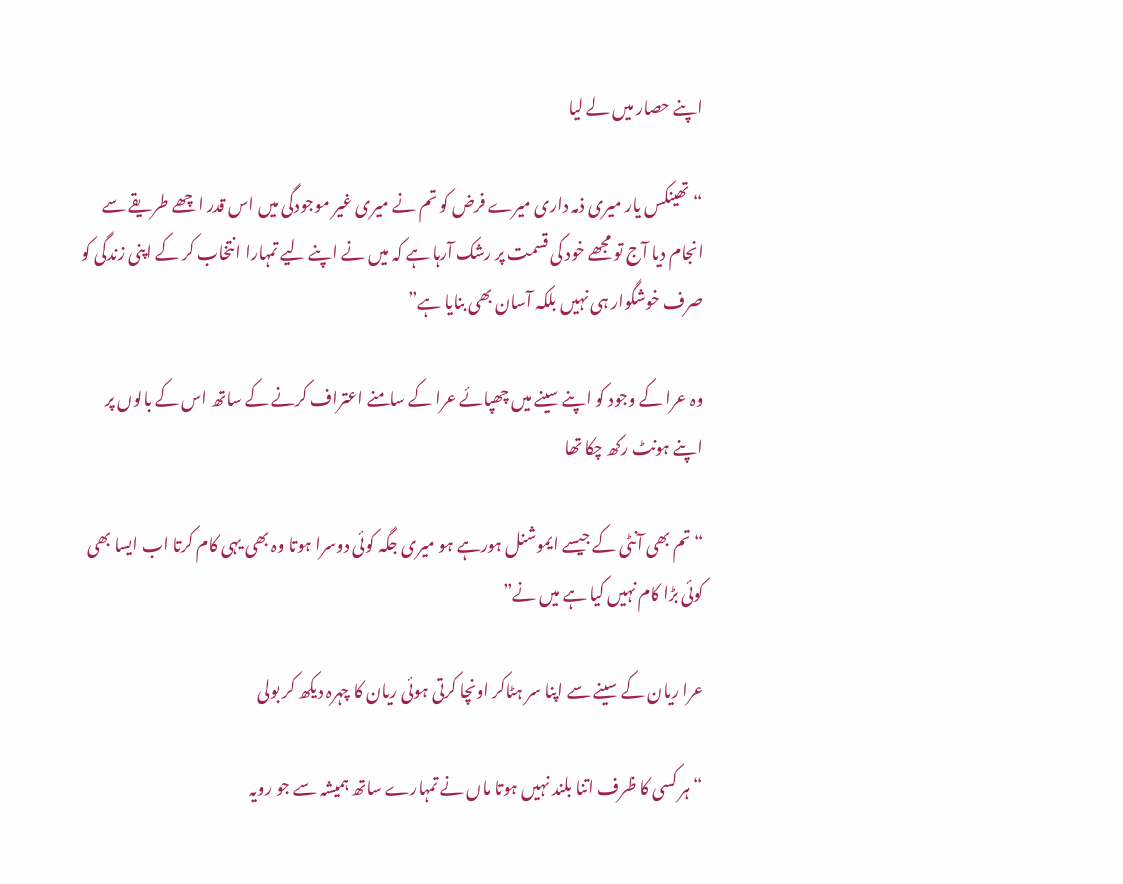اپنے حصار میں لے لیا

“تھینکس یار میری ذمہ داری میرے فرض کو تم نے میری غیر موجودگی میں اس قدر اچھے طریقے سے انجام دیا آج تو مجھے خود کی قسمت پر رشک آرہا ہے کہ میں نے اپنے لیے تمہارا انتخاب کر کے اپنی زندگی کو صرف خوشگوار ہی نہیں بلکہ آسان بھی بنایا ہے”

وہ عرا کے وجود کو اپنے سینے میں چھپائے عرا کے سامنے اعتراف کرنے کے ساتھ اس کے بالوں پر اپنے ہونٹ رکھ چکا تھا

“تم بھی آنٹی کے جیسے ایموشنل ہورہے ہو میری جگہ کوئی دوسرا ہوتا وہ بھی یہی کام کرتا اب ایسا بھی کوئی بڑا کام نہیں کیا ہے میں نے”

عرا ریان کے سینے سے اپنا سر ہٹاکر اونچا کرتی ہوئی ریان کا چہرہ دیکھ کر بولی

“ہر کسی کا ظرف اتنا بلند نہیں ہوتا ماں نے تمہارے ساتھ ہمیشہ سے جو رویہ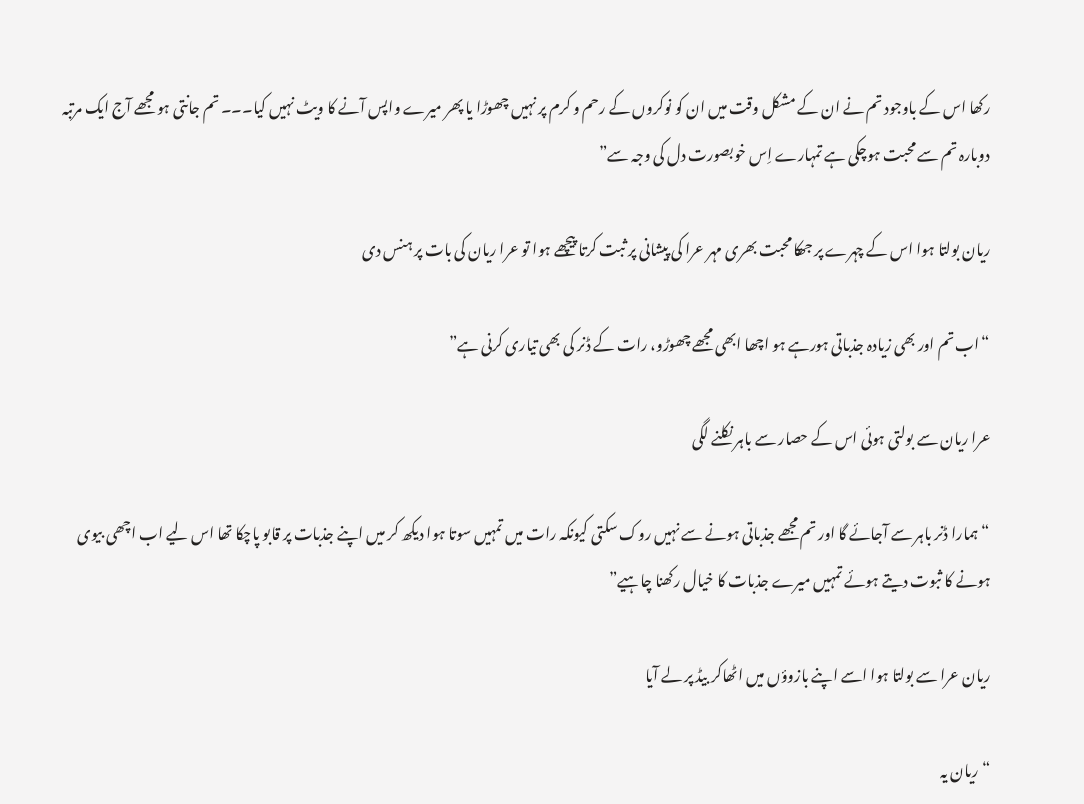رکھا اس کے باوجود تم نے ان کے مشکل وقت میں ان کو نوکروں کے رحم و کرم پر نہیں چھوڑا یا پھر میرے واپس آنے کا ویٹ نہیں کیا۔۔۔ تم جانتی ہو مجھے آج ایک مرتبہ دوبارہ تم سے محبت ہوچکی ہے تمہارے اِس خوبصورت دل کی وجہ سے”

ریان بولتا ہوا اس کے چہرے پر جھکا محبت بھری مہر عرا کی پیشانی پر ثبت کرتا پیچھے ہوا تو عرا ریان کی بات پر ہنس دی

“اب تم اور بھی زیادہ جذباتی ہورہے ہو اچھا ابھی مجھے چھوڑو، رات کے ڈنر کی بھی تیاری کرنی ہے”

عرا ریان سے بولتی ہوئی اس کے حصار سے باہر نکلنے لگی

“ہمارا ڈنر باہر سے آجائے گا اور تم مجھے جذباتی ہونے سے نہیں روک سکتی کیونکہ رات میں تمہیں سوتا ہوا دیکھ کر میں اپنے جذبات پر قابو پاچکا تھا اس لیے اب اچھی بیوی ہونے کا ثبوت دیتے ہوئے تمہیں میرے جذبات کا خیال رکھنا چاہیے”

ریان عرا سے بولتا ہوا اسے اپنے بازوؤں میں اٹھاکر بیڈ پر لے آیا

“ریان یہ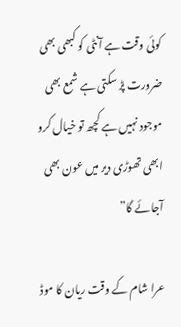کوئی وقت ہے آنٹی کو کبھی بھی ضرورت پڑ سکتی ہے شمع بھی موجود نہیں ہے کچھ تو خیال کرو ابھی تھوڑی دیر میں عون بھی آجائے گا”

عرا شام کے وقت ریان کا موڈ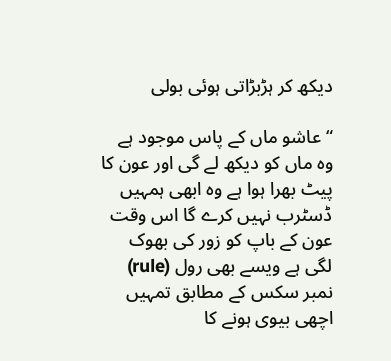دیکھ کر ہڑبڑاتی ہوئی بولی

“عاشو ماں کے پاس موجود ہے وہ ماں کو دیکھ لے گی اور عون کا پیٹ بھرا ہوا ہے وہ ابھی ہمہیں ڈسٹرب نہیں کرے گا اس وقت عون کے باپ کو زور کی بھوک لگی ہے ویسے بھی رول (rule) نمبر سکس کے مطابق تمہیں اچھی بیوی ہونے کا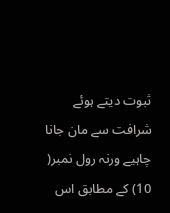ثبوت دیتے ہوئے شرافت سے مان جانا چاہیے ورنہ رول نمبر( 10) کے مطابق اس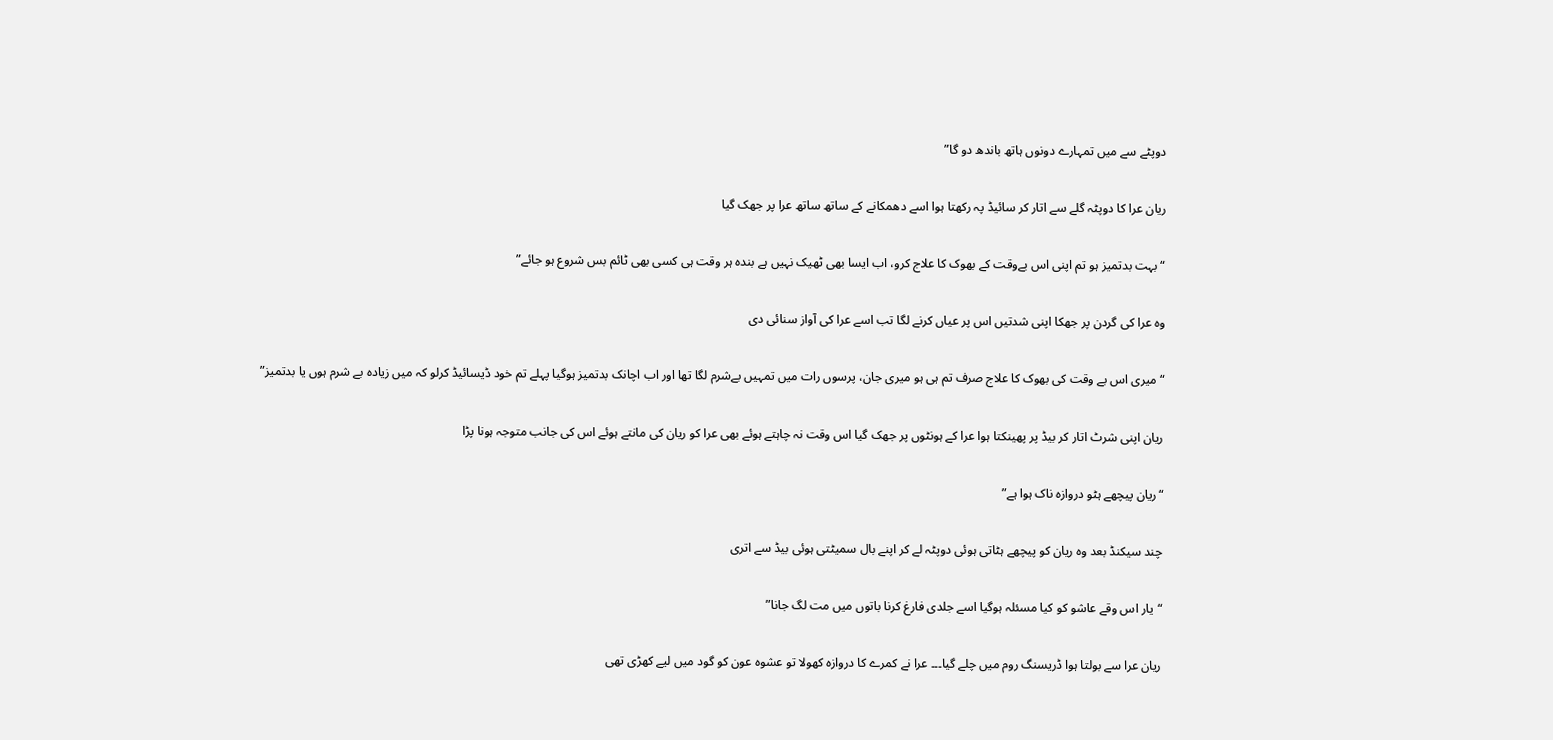دوپٹے سے میں تمہارے دونوں ہاتھ باندھ دو گا”

ریان عرا کا دوپٹہ گلے سے اتار کر سائیڈ پہ رکھتا ہوا اسے دھمکانے کے ساتھ ساتھ عرا پر جھک گیا

“بہت بدتمیز ہو تم اپنی اس بےوقت کے بھوک کا علاج کرو، اب ایسا بھی ٹھیک نہیں ہے بندہ ہر وقت ہی کسی بھی ٹائم بس شروع ہو جائے”

وہ عرا کی گردن پر جھکا اپنی شدتیں اس پر عیاں کرنے لگا تب اسے عرا کی آواز سنائی دی

“میری اس بے وقت کی بھوک کا علاج صرف تم ہی ہو میری جان، پرسوں رات میں تمہیں بےشرم لگا تھا اور اب اچانک بدتمیز ہوگیا پہلے تم خود ڈیسائیڈ کرلو کہ میں زیادہ بے شرم ہوں یا بدتمیز”

ریان اپنی شرٹ اتار کر بیڈ پر پھینکتا ہوا عرا کے ہونٹوں پر جھک گیا اس وقت نہ چاہتے ہوئے بھی عرا کو ریان کی مانتے ہوئے اس کی جانب متوجہ ہونا پڑا

“ریان پیچھے ہٹو دروازہ ناک ہوا ہے”

چند سیکنڈ بعد وہ ریان کو پیچھے ہٹاتی ہوئی دوپٹہ لے کر اپنے بال سمیٹتی ہوئی بیڈ سے اتری

“یار اس وقے عاشو کو کیا مسئلہ ہوگیا اسے جلدی فارغ کرنا باتوں میں مت لگ جانا”

ریان عرا سے بولتا ہوا ڈریسنگ روم میں چلے گیا۔۔۔ عرا نے کمرے کا دروازہ کھولا تو عشوہ عون کو گود میں لیے کھڑی تھی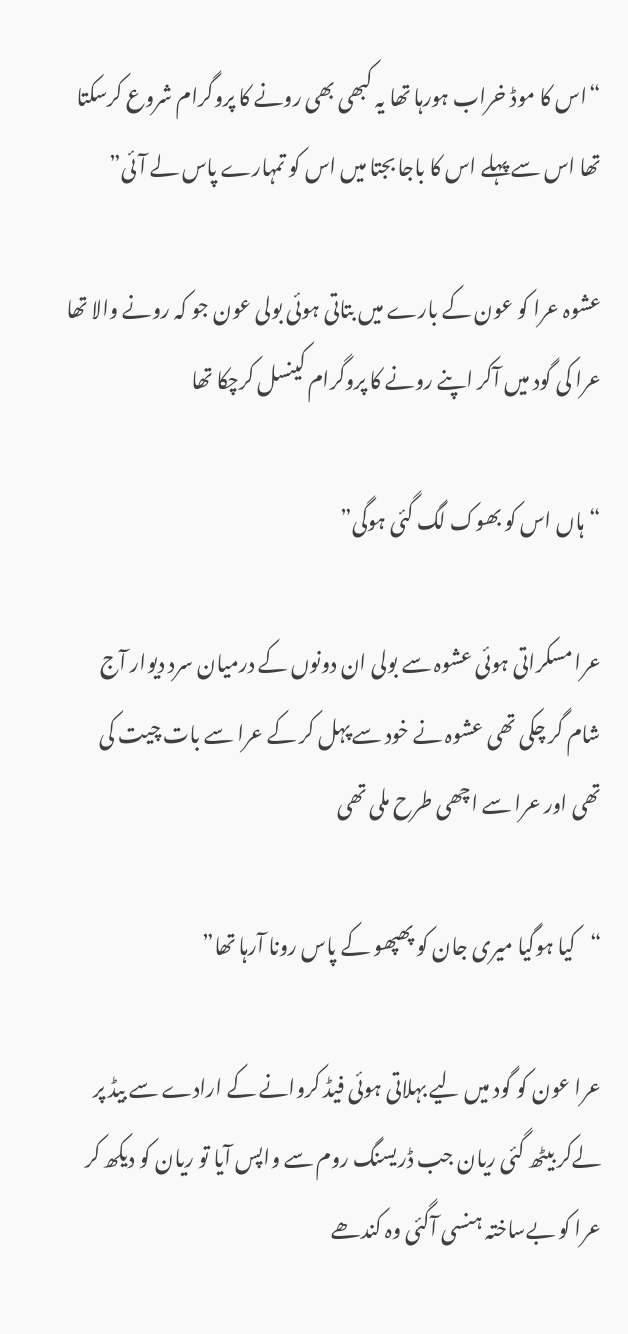“اس کا موڈ خراب ہورہا تھا یہ کبھی بھی رونے کا پروگرام شروع کرسکتا تھا اس سے پہلے اس کا باجا بجتا میں اس کو تمہارے پاس لے آئی”

عشوہ عرا کو عون کے بارے میں بتاتی ہوئی بولی عون جو کہ رونے والا تھا عرا کی گود میں آکر اپنے رونے کا پروگرام کینسل کرچکا تھا

“ہاں اس کو بھوک لگ گئی ہوگی”

عرا مسکراتی ہوئی عشوہ سے بولی ان دونوں کے درمیان سرد دیوار آج شام گر چکی تھی عشوہ نے خود سے پہل کر کے عرا سے بات چیت کی تھی اور عرا سے اچھی طرح ملی تھی

“کیا ہوگیا میری جان کو پھپھو کے پاس رونا آرہا تھا”

عرا عون کو گود میں لیے بہلاتی ہوئی فیڈ کروانے کے ارادے سے بیڈ پر لےکر بیٹھ گئی ریان جب ڈریسنگ روم سے واپس آیا تو ریان کو دیکھ کر عرا کو بےساختہ ہنسی آگئی وہ کندھے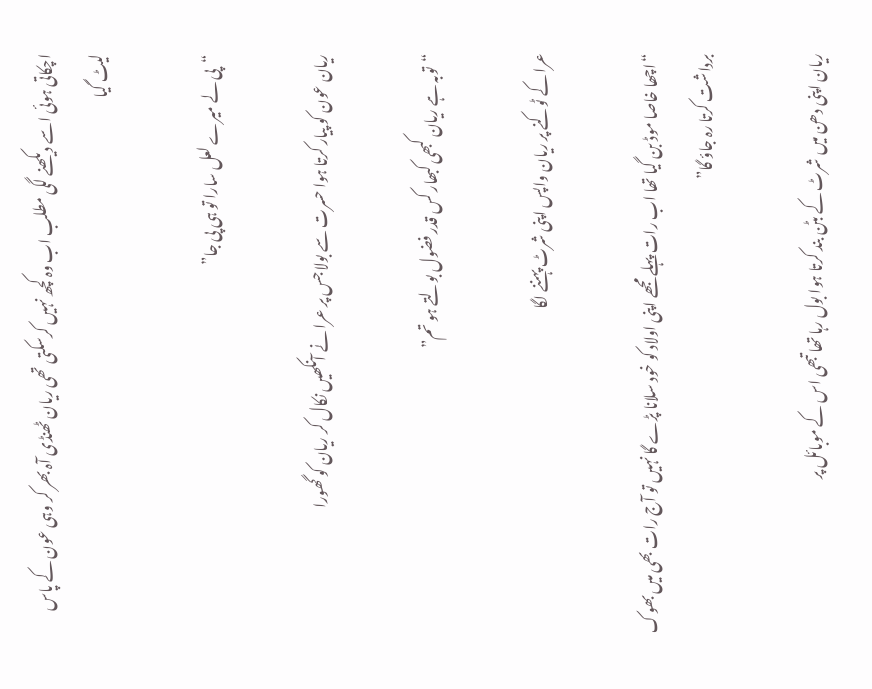اچکاتی ہوئی اسے دیکھنے لگی مطلب اب وہ کچھ نہیں کرسکتی تھی ریان ٹھنڈی آہ بھر کر وہی عون کے پاس لیٹ گیا

“پی لے میرے لعل سارا تو ہی پی جا”

ریان عون کو پیار کرتا ہوا حسرت سے بولا جس پر عرا نے آنکھیں نکال کر ریان کو گھورا

“توبہ ہے ریان کبھی کبھار کس قدر فضول بولتے ہو تم”

عرا کے ٹوکنے پر ریان واپس اپنی شرٹ پہننے لگا

“اچھا خاصا موڈ بن گیا تھا اب رات پہلے مجھے اپنی اولاد کو خود سلانا پڑے گا نہیں تو آج رات بھی میں بھوک برداشت کرتا رہ جاؤ گا”

ریان اپنی دھن میں شرٹ کے بٹن بند کرتا ہوا بول رہا تھا تبھی اس کے موبائل پر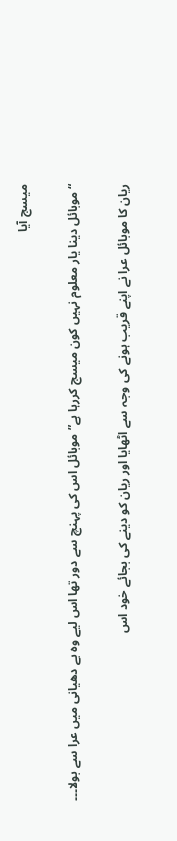میسج آیا

“موبائل دینا یار معلوم نہیں کون میسج کررہا ہے” موبائل اس کی پہنچ سے دور تھا اس لیے وہ بے دھیانی میں عرا سے بولا۔۔۔

ریان کا موبائل عرا نے اپنے قریب ہونے کی وجہ سے اٹھایا اور ریان کو دینے کی بجائے خود اس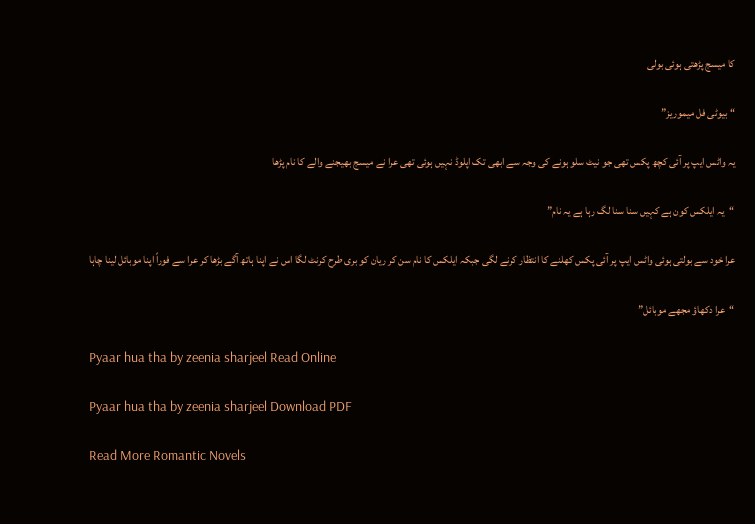کا میسج پڑھتی ہوئی بولی

“بیوٹی فل میموریز”

یہ واٹس ایپ پر آئی کچھ پکس تھی جو نیٹ سلو ہونے کی وجہ سے ابھی تک اپلوڈ نہیں ہوئی تھی عرا نے میسج بھیجنے والے کا نام پڑھا

“یہ ایلکس کون ہے کہیں سنا سنا لگ رہا ہے یہ نام”

عرا خود سے بولتی ہوئی واٹس ایپ پر آئی پکس کھلنے کا انتظار کرنے لگی جبکہ ایلکس کا نام سن کر ریان کو بری طرح کرنٹ لگا اس نے اپنا ہاتھ آگے بڑھا کر عرا سے فوراً اپنا موبائل لینا چاہا

“عرا دکھاؤ مجھے موبائل”

Pyaar hua tha by zeenia sharjeel Read Online

Pyaar hua tha by zeenia sharjeel Download PDF

Read More Romantic Novels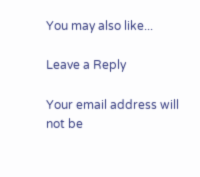You may also like...

Leave a Reply

Your email address will not be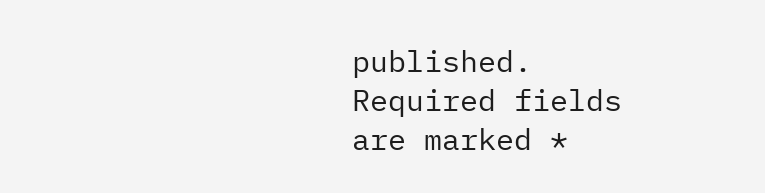published. Required fields are marked *